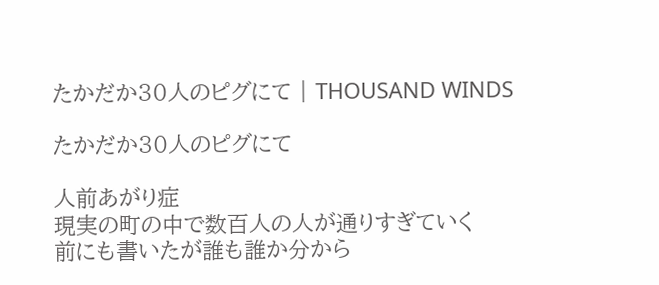たかだか30人のピグにて | THOUSAND WINDS

たかだか30人のピグにて

人前あがり症
現実の町の中で数百人の人が通りすぎていく
前にも書いたが誰も誰か分から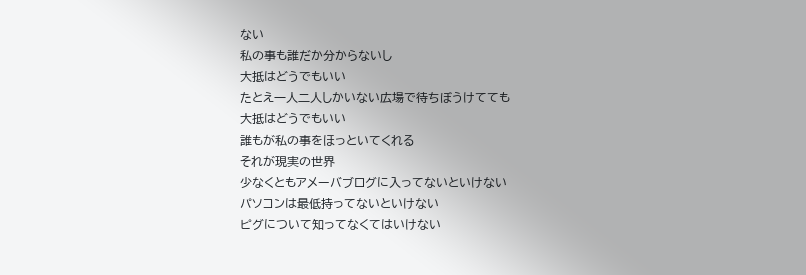ない
私の事も誰だか分からないし
大抵はどうでもいい
たとえ一人二人しかいない広場で待ちぼうけてても
大抵はどうでもいい
誰もが私の事をほっといてくれる
それが現実の世界
少なくともアメーバブログに入ってないといけない
パソコンは最低持ってないといけない
ピグについて知ってなくてはいけない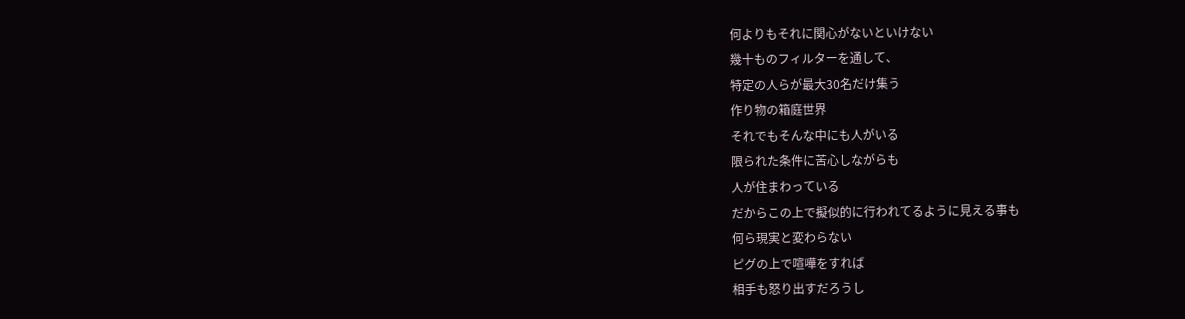何よりもそれに関心がないといけない
幾十ものフィルターを通して、
特定の人らが最大30名だけ集う
作り物の箱庭世界
それでもそんな中にも人がいる
限られた条件に苦心しながらも
人が住まわっている
だからこの上で擬似的に行われてるように見える事も
何ら現実と変わらない
ピグの上で喧嘩をすれば
相手も怒り出すだろうし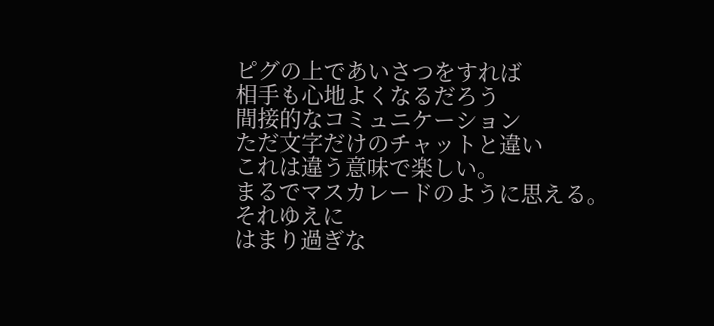ピグの上であいさつをすれば
相手も心地よくなるだろう
間接的なコミュニケーション
ただ文字だけのチャットと違い
これは違う意味で楽しい。
まるでマスカレードのように思える。
それゆえに
はまり過ぎな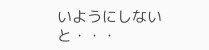いようにしないと・・・